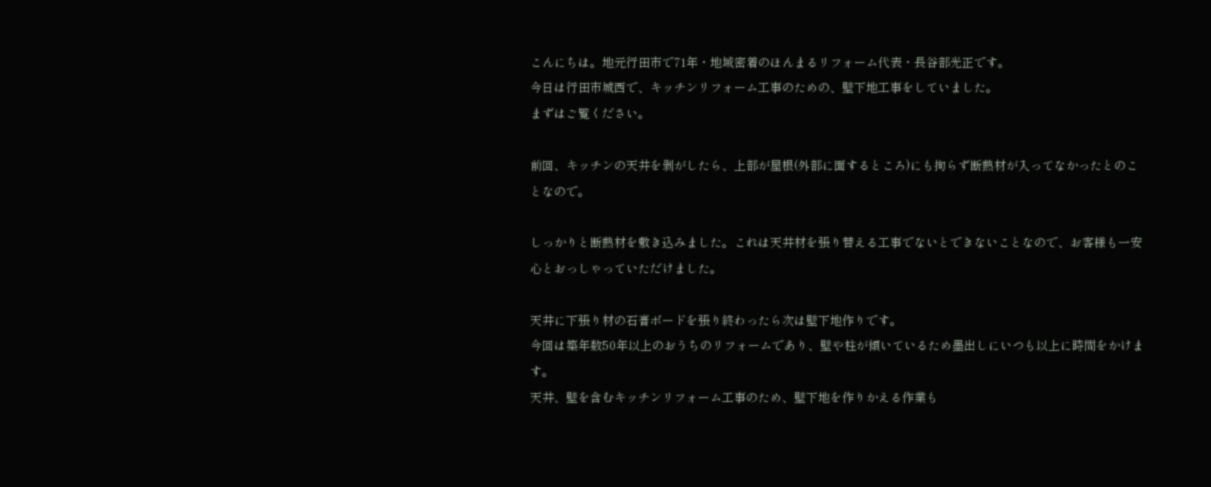こんにちは。地元行田市で71年・地域密着のほんまるリフォーム代表・長谷部光正です。
今日は行田市城西で、キッチンリフォーム工事のための、壁下地工事をしていました。
まずはご覧ください。

前回、キッチンの天井を剥がしたら、上部が屋根(外部に面するところ)にも拘らず断熱材が入ってなかったとのことなので。

しっかりと断熱材を敷き込みました。これは天井材を張り替える工事でないとできないことなので、お客様も一安心とおっしゃっていただけました。

天井に下張り材の石膏ボードを張り終わったら次は壁下地作りです。
今回は築年数50年以上のおうちのリフォームであり、壁や柱が傾いているため墨出しにいつも以上に時間をかけます。
天井、壁を含むキッチンリフォーム工事のため、壁下地を作りかえる作業も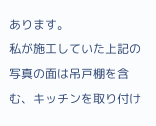あります。
私が施工していた上記の写真の面は吊戸棚を含む、キッチンを取り付け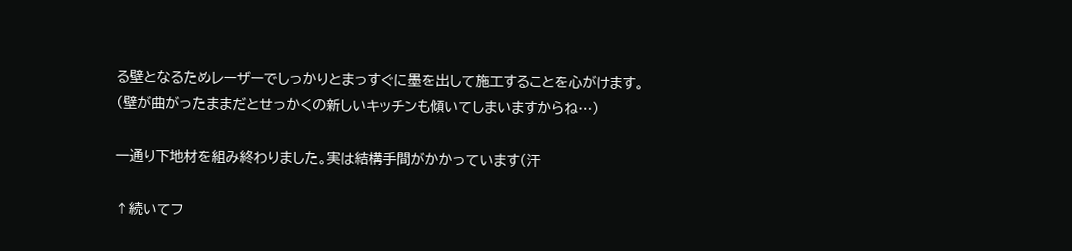る壁となるためレーザーでしっかりとまっすぐに墨を出して施工することを心がけます。
(壁が曲がったままだとせっかくの新しいキッチンも傾いてしまいますからね…)

一通り下地材を組み終わりました。実は結構手間がかかっています(汗

↑続いてフ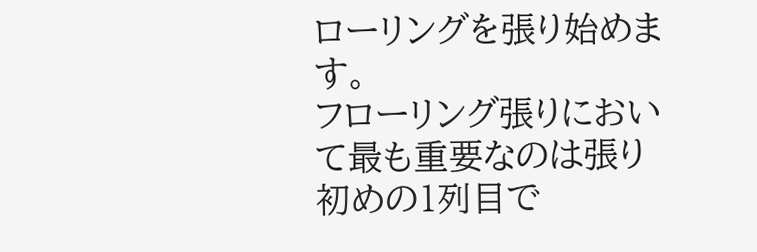ローリングを張り始めます。
フローリング張りにおいて最も重要なのは張り初めの1列目で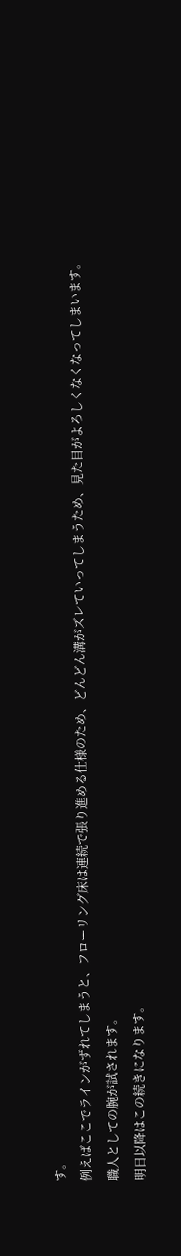す。
例えばここでラインがずれてしまうと、フローリング床は連続で張り進める仕様のため、どんどん溝がズレていってしまうため、見た目がよろしくなくなってしまいます。
職人としての腕が試されます。
明日以降はこの続きになります。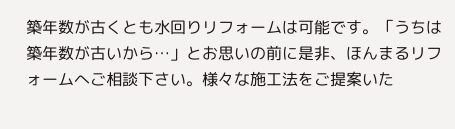築年数が古くとも水回りリフォームは可能です。「うちは築年数が古いから…」とお思いの前に是非、ほんまるリフォームへご相談下さい。様々な施工法をご提案いた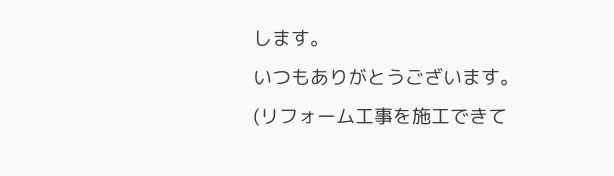します。
いつもありがとうございます。
(リフォーム工事を施工できて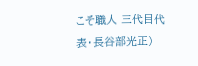こそ職人 三代目代表・長谷部光正)